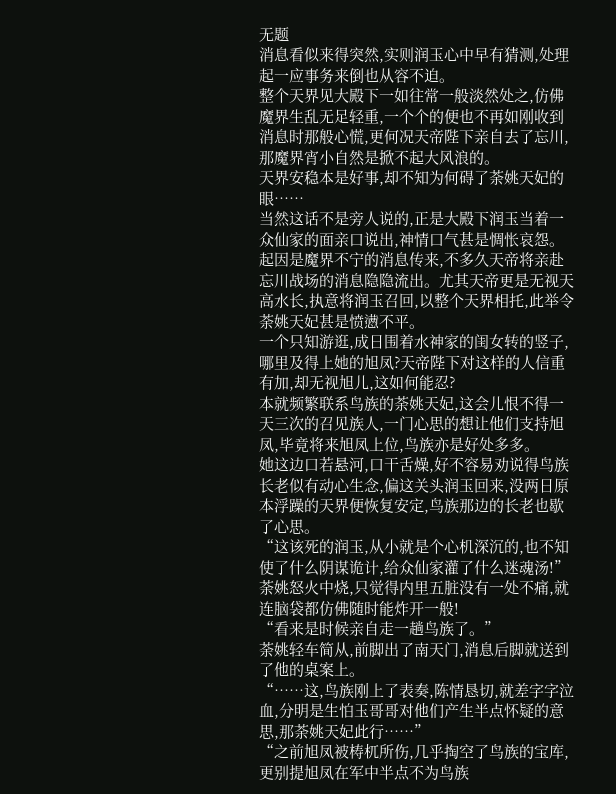无题
消息看似来得突然,实则润玉心中早有猜测,处理起一应事务来倒也从容不迫。
整个天界见大殿下一如往常一般淡然处之,仿佛魔界生乱无足轻重,一个个的便也不再如刚收到消息时那般心慌,更何况天帝陛下亲自去了忘川,那魔界宵小自然是掀不起大风浪的。
天界安稳本是好事,却不知为何碍了荼姚天妃的眼……
当然这话不是旁人说的,正是大殿下润玉当着一众仙家的面亲口说出,神情口气甚是惆怅哀怨。
起因是魔界不宁的消息传来,不多久天帝将亲赴忘川战场的消息隐隐流出。尤其天帝更是无视天高水长,执意将润玉召回,以整个天界相托,此举令荼姚天妃甚是愤懑不平。
一个只知游逛,成日围着水神家的闺女转的竖子,哪里及得上她的旭凤?天帝陛下对这样的人信重有加,却无视旭儿,这如何能忍?
本就频繁联系鸟族的荼姚天妃,这会儿恨不得一天三次的召见族人,一门心思的想让他们支持旭凤,毕竟将来旭凤上位,鸟族亦是好处多多。
她这边口若悬河,口干舌燥,好不容易劝说得鸟族长老似有动心生念,偏这关头润玉回来,没两日原本浮躁的天界便恢复安定,鸟族那边的长老也歇了心思。
“这该死的润玉,从小就是个心机深沉的,也不知使了什么阴谋诡计,给众仙家灌了什么迷魂汤!”
荼姚怒火中烧,只觉得内里五脏没有一处不痛,就连脑袋都仿佛随时能炸开一般!
“看来是时候亲自走一趟鸟族了。”
荼姚轻车简从,前脚出了南天门,消息后脚就送到了他的桌案上。
“……这,鸟族刚上了表奏,陈情恳切,就差字字泣血,分明是生怕玉哥哥对他们产生半点怀疑的意思,那荼姚天妃此行……”
“之前旭凤被梼杌所伤,几乎掏空了鸟族的宝库,更别提旭凤在军中半点不为鸟族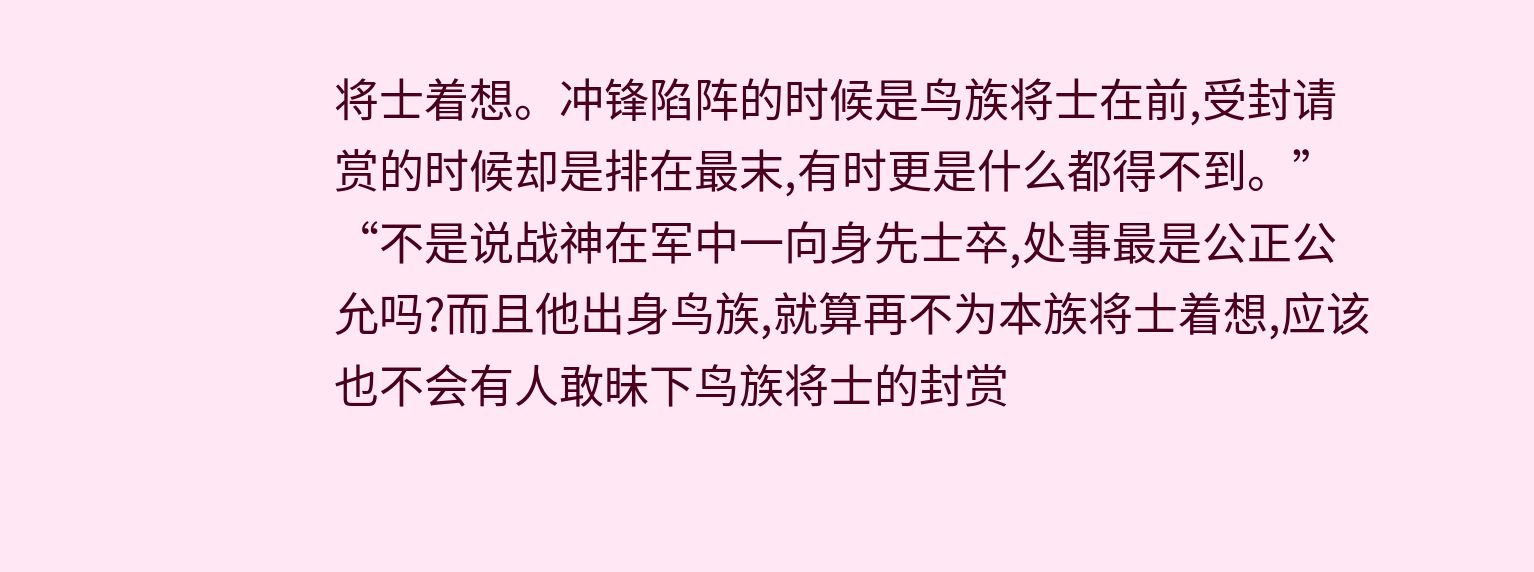将士着想。冲锋陷阵的时候是鸟族将士在前,受封请赏的时候却是排在最末,有时更是什么都得不到。”
“不是说战神在军中一向身先士卒,处事最是公正公允吗?而且他出身鸟族,就算再不为本族将士着想,应该也不会有人敢昧下鸟族将士的封赏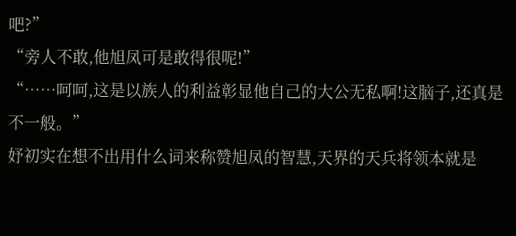吧?”
“旁人不敢,他旭凤可是敢得很呢!”
“……呵呵,这是以族人的利益彰显他自己的大公无私啊!这脑子,还真是不一般。”
妤初实在想不出用什么词来称赞旭凤的智慧,天界的天兵将领本就是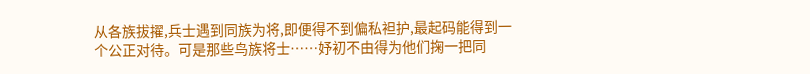从各族拔擢,兵士遇到同族为将,即便得不到偏私袒护,最起码能得到一个公正对待。可是那些鸟族将士……妤初不由得为他们掬一把同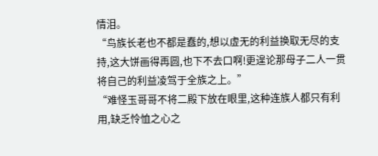情泪。
“鸟族长老也不都是蠢的,想以虚无的利益换取无尽的支持,这大饼画得再圆,也下不去口啊!更遑论那母子二人一贯将自己的利益凌驾于全族之上。”
“难怪玉哥哥不将二殿下放在眼里,这种连族人都只有利用,缺乏怜恤之心之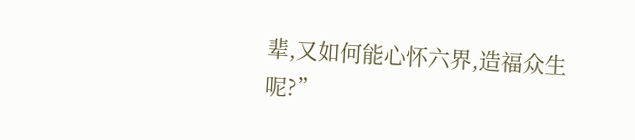辈,又如何能心怀六界,造福众生呢?”